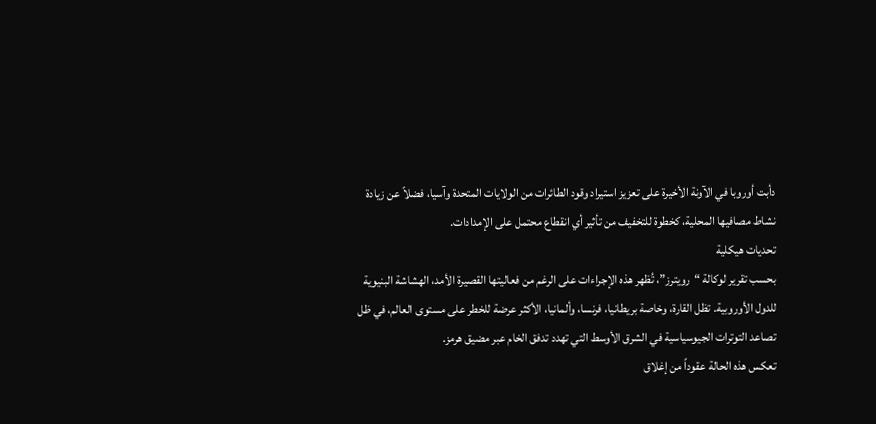دأبت أوروبا في الآونة الأخيرة على تعزيز استيراد وقود الطائرات من الولايات المتحدة وآسيا، فضلاً عن زيادة نشاط مصافيها المحلية، كخطوة للتخفيف من تأثير أي انقطاع محتمل على الإمدادات.
تحديات هيكلية
بحسب تقرير لوكالة “رويترز”، تُظهر هذه الإجراءات على الرغم من فعاليتها القصيرة الأمد، الهشاشة البنيوية للدول الأوروبية. تظل القارة، وخاصة بريطانيا، فرنسا، وألمانيا، الأكثر عرضة للخطر على مستوى العالم، في ظل تصاعد التوترات الجيوسياسية في الشرق الأوسط التي تهدد تدفق الخام عبر مضيق هرمز.
تعكس هذه الحالة عقوداً من إغلاق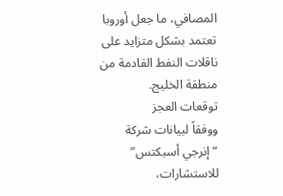المصافي، ما جعل أوروبا تعتمد بشكل متزايد على ناقلات النفط القادمة من منطقة الخليج.
توقعات العجز
ووفقاً لبيانات شركة “إنرجي أسبكتس” للاستشارات،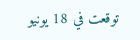توقعت في 18 يونيو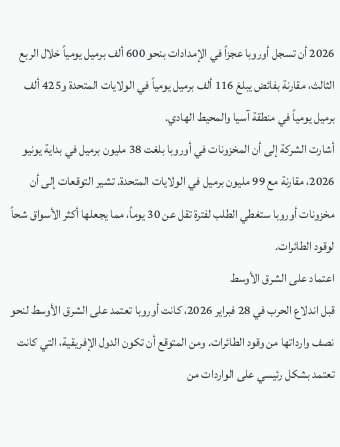2026 أن تسجل أوروبا عجزاً في الإمدادات بنحو 600 ألف برميل يومياً خلال الربع الثالث، مقارنة بفائض يبلغ 116 ألف برميل يومياً في الولايات المتحدة و425 ألف برميل يومياً في منطقة آسيا والمحيط الهادي.
أشارت الشركة إلى أن المخزونات في أوروبا بلغت 38 مليون برميل في بداية يونيو 2026، مقارنة مع 99 مليون برميل في الولايات المتحدة. تشير التوقعات إلى أن مخزونات أوروبا ستغطي الطلب لفترة تقل عن 30 يوماً، مما يجعلها أكثر الأسواق شحاً لوقود الطائرات.
اعتماد على الشرق الأوسط
قبل اندلاع الحرب في 28 فبراير 2026، كانت أوروبا تعتمد على الشرق الأوسط لنحو نصف وارداتها من وقود الطائرات. ومن المتوقع أن تكون الدول الإفريقية، التي كانت تعتمد بشكل رئيسي على الواردات من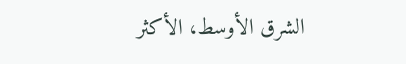الشرق الأوسط، الأكثر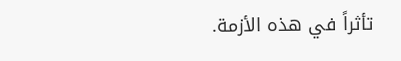تأثراً في هذه الأزمة.